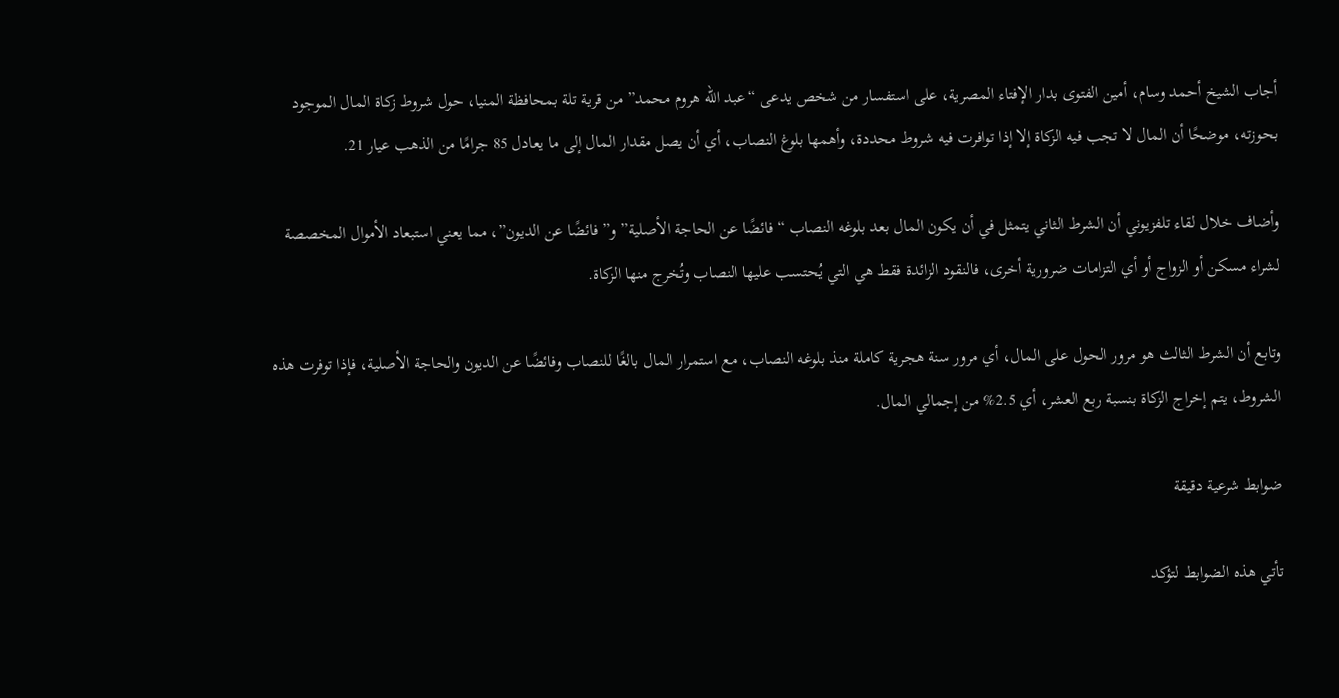أجاب الشيخ أحمد وسام، أمين الفتوى بدار الإفتاء المصرية، على استفسار من شخص يدعى “عبد الله هروم محمد” من قرية تلة بمحافظة المنيا، حول شروط زكاة المال الموجود بحوزته، موضحًا أن المال لا تجب فيه الزكاة إلا إذا توافرت فيه شروط محددة، وأهمها بلوغ النصاب، أي أن يصل مقدار المال إلى ما يعادل 85 جرامًا من الذهب عيار 21.

وأضاف خلال لقاء تلفزيوني أن الشرط الثاني يتمثل في أن يكون المال بعد بلوغه النصاب “فائضًا عن الحاجة الأصلية” و”فائضًا عن الديون”، مما يعني استبعاد الأموال المخصصة لشراء مسكن أو الزواج أو أي التزامات ضرورية أخرى، فالنقود الزائدة فقط هي التي يُحتسب عليها النصاب وتُخرج منها الزكاة.

وتابع أن الشرط الثالث هو مرور الحول على المال، أي مرور سنة هجرية كاملة منذ بلوغه النصاب، مع استمرار المال بالغًا للنصاب وفائضًا عن الديون والحاجة الأصلية، فإذا توفرت هذه الشروط، يتم إخراج الزكاة بنسبة ربع العشر، أي 2.5% من إجمالي المال.

ضوابط شرعية دقيقة

تأتي هذه الضوابط لتؤكد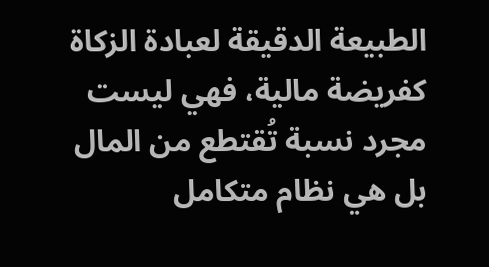الطبيعة الدقيقة لعبادة الزكاة كفريضة مالية، فهي ليست مجرد نسبة تُقتطع من المال بل هي نظام متكامل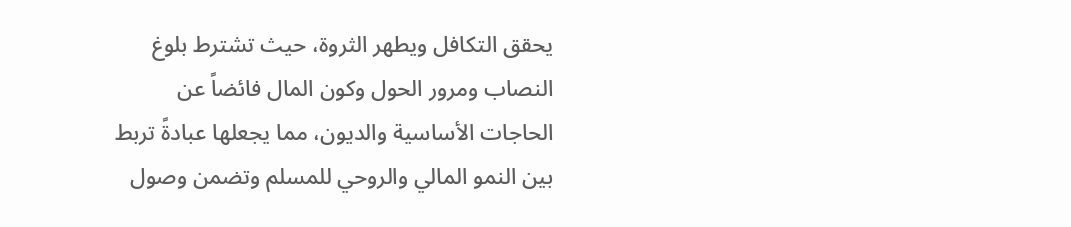يحقق التكافل ويطهر الثروة، حيث تشترط بلوغ النصاب ومرور الحول وكون المال فائضاً عن الحاجات الأساسية والديون، مما يجعلها عبادةً تربط بين النمو المالي والروحي للمسلم وتضمن وصول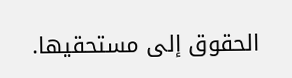الحقوق إلى مستحقيها.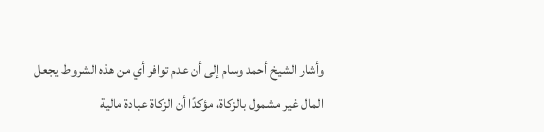وأشار الشيخ أحمد وسام إلى أن عدم توافر أي من هذه الشروط يجعل المال غير مشمول بالزكاة، مؤكدًا أن الزكاة عبادة مالية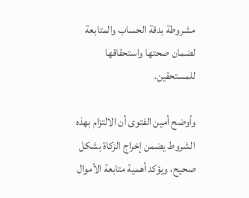مشروطة بدقة الحساب والمتابعة لضمان صحتها واستحقاقها للمستحقين.

وأوضح أمين الفتوى أن الالتزام بهذه الشروط يضمن إخراج الزكاة بشكل صحيح، ويؤكد أهمية متابعة الأموال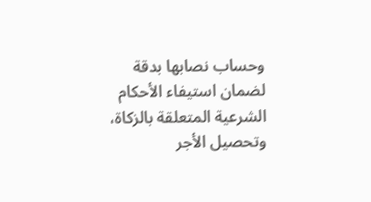وحساب نصابها بدقة لضمان استيفاء الأحكام الشرعية المتعلقة بالزكاة، وتحصيل الأجر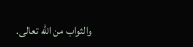والثواب من الله تعالى.